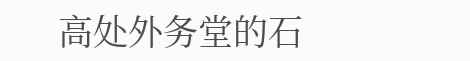高处外务堂的石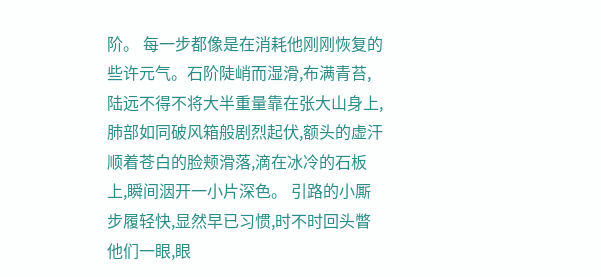阶。 每一步都像是在消耗他刚刚恢复的些许元气。石阶陡峭而湿滑,布满青苔,陆远不得不将大半重量靠在张大山身上,肺部如同破风箱般剧烈起伏,额头的虚汗顺着苍白的脸颊滑落,滴在冰冷的石板上,瞬间洇开一小片深色。 引路的小厮步履轻快,显然早已习惯,时不时回头瞥他们一眼,眼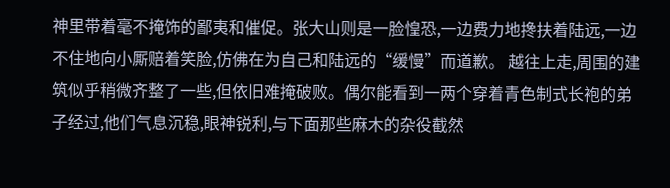神里带着毫不掩饰的鄙夷和催促。张大山则是一脸惶恐,一边费力地搀扶着陆远,一边不住地向小厮赔着笑脸,仿佛在为自己和陆远的“缓慢”而道歉。 越往上走,周围的建筑似乎稍微齐整了一些,但依旧难掩破败。偶尔能看到一两个穿着青色制式长袍的弟子经过,他们气息沉稳,眼神锐利,与下面那些麻木的杂役截然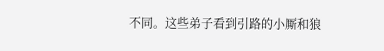不同。这些弟子看到引路的小厮和狼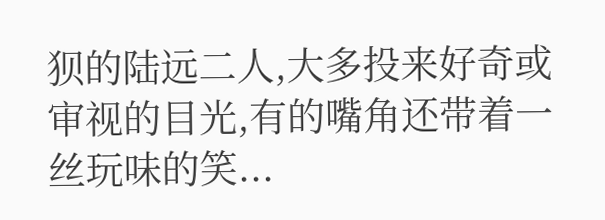狈的陆远二人,大多投来好奇或审视的目光,有的嘴角还带着一丝玩味的笑...